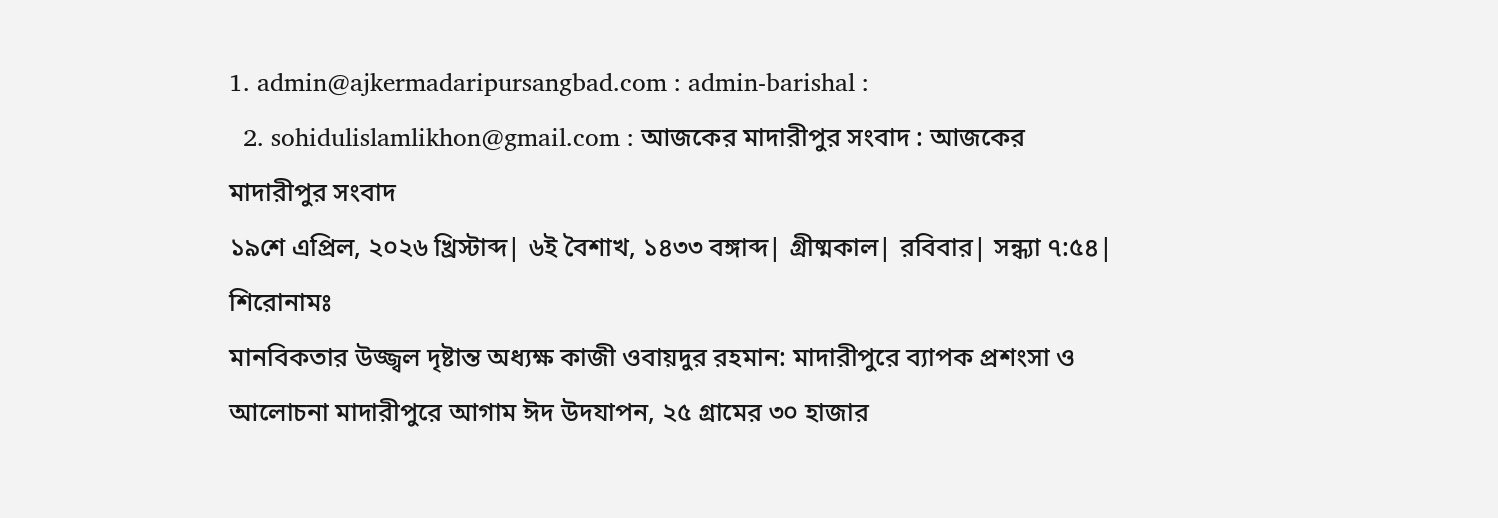1. admin@ajkermadaripursangbad.com : admin-barishal :
  2. sohidulislamlikhon@gmail.com : আজকের মাদারীপুর সংবাদ : আজকের মাদারীপুর সংবাদ
১৯শে এপ্রিল, ২০২৬ খ্রিস্টাব্দ| ৬ই বৈশাখ, ১৪৩৩ বঙ্গাব্দ| গ্রীষ্মকাল| রবিবার| সন্ধ্যা ৭:৫৪|
শিরোনামঃ
মানবিকতার উজ্জ্বল দৃষ্টান্ত অধ্যক্ষ কাজী ওবায়দুর রহমান: মাদারীপুরে ব্যাপক প্রশংসা ও আলোচনা মাদারীপুরে আগাম ঈদ উদযাপন, ২৫ গ্রামের ৩০ হাজার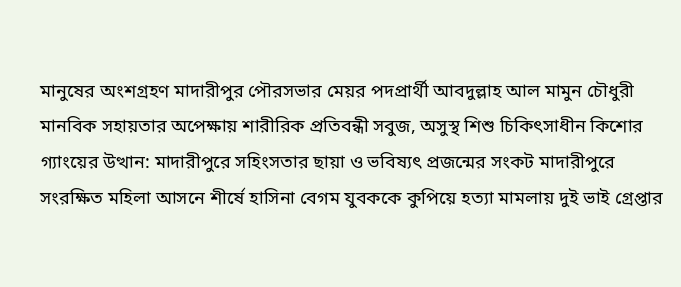মানুষের অংশগ্রহণ মাদারীপুর পৌরসভার মেয়র পদপ্রার্থী আবদুল্লাহ আল মামুন চৌধুরী মানবিক সহায়তার অপেক্ষায় শারীরিক প্রতিবন্ধী সবুজ, অসুস্থ শিশু চিকিৎসাধীন কিশোর গ্যাংয়ের উত্থান: মাদারীপুরে সহিংসতার ছায়া ও ভবিষ্যৎ প্রজন্মের সংকট মাদারীপুরে সংরক্ষিত মহিলা আসনে শীর্ষে হাসিনা বেগম যুবককে কুপিয়ে হত্যা মামলায় দুই ভাই গ্রেপ্তার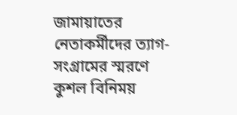জামায়াতের নেতাকর্মীদের ত্যাগ-সংগ্রামের স্মরণে কুশল বিনিময়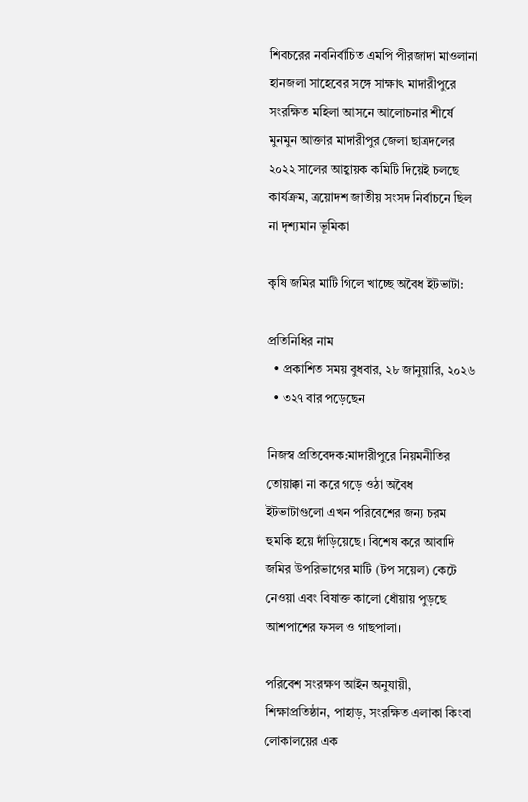শিবচরের নবনির্বাচিত এমপি পীরজাদা মাওলানা হানজলা সাহেবের সঙ্গে সাক্ষাৎ মাদারীপুরে সংরক্ষিত মহিলা আসনে আলোচনার শীর্ষে মুনমুন আক্তার মাদারীপুর জেলা ছাত্রদলের ২০২২ সালের আহ্বায়ক কমিটি দিয়েই চলছে কার্যক্রম, ত্রয়োদশ জাতীয় সংসদ নির্বাচনে ছিল না দৃশ্যমান ভূমিকা

কৃষি জমির মাটি গিলে খাচ্ছে অবৈধ ইটভাটা:

প্রতিনিধির নাম
  • প্রকাশিত সময় বুধবার, ২৮ জানুয়ারি, ২০২৬
  • ৩২৭ বার পড়েছেন

নিজস্ব প্রতিবেদক:মাদারীপুরে নিয়মনীতির তোয়াক্কা না করে গড়ে ওঠা অবৈধ ইটভাটাগুলো এখন পরিবেশের জন্য চরম হুমকি হয়ে দাঁড়িয়েছে। বিশেষ করে আবাদি জমির উপরিভাগের মাটি (টপ সয়েল) কেটে নেওয়া এবং বিষাক্ত কালো ধোঁয়ায় পুড়ছে আশপাশের ফসল ও গাছপালা।

পরিবেশ সংরক্ষণ আইন অনুযায়ী, শিক্ষাপ্রতিষ্ঠান, পাহাড়, সংরক্ষিত এলাকা কিংবা লোকালয়ের এক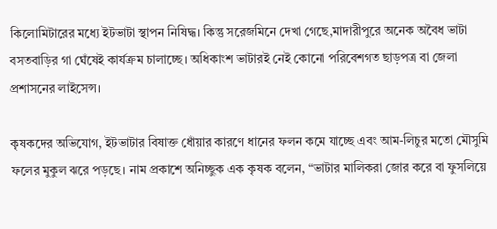কিলোমিটারের মধ্যে ইটভাটা স্থাপন নিষিদ্ধ। কিন্তু সরেজমিনে দেখা গেছে,মাদারীপুরে অনেক অবৈধ ভাটা বসতবাড়ির গা ঘেঁষেই কার্যক্রম চালাচ্ছে। অধিকাংশ ভাটারই নেই কোনো পরিবেশগত ছাড়পত্র বা জেলা প্রশাসনের লাইসেন্স।

কৃষকদের অভিযোগ, ইটভাটার বিষাক্ত ধোঁয়ার কারণে ধানের ফলন কমে যাচ্ছে এবং আম-লিচুর মতো মৌসুমি ফলের মুকুল ঝরে পড়ছে। নাম প্রকাশে অনিচ্ছুক এক কৃষক বলেন, “ভাটার মালিকরা জোর করে বা ফুসলিয়ে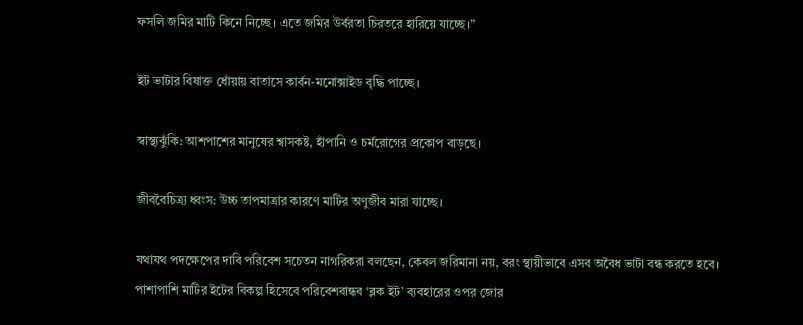ফসলি জমির মাটি কিনে নিচ্ছে। এতে জমির উর্বরতা চিরতরে হারিয়ে যাচ্ছে।”

ইট ভাটার বিষাক্ত ধোঁয়ায় বাতাসে কার্বন-মনোক্সাইড বৃদ্ধি পাচ্ছে।

স্বাস্থ্যঝুঁকি: আশপাশের মানুষের শ্বাসকষ্ট, হাঁপানি ও চর্মরোগের প্রকোপ বাড়ছে।

জীববৈচিত্র্য ধ্বংস: উচ্চ তাপমাত্রার কারণে মাটির অণুজীব মারা যাচ্ছে।

যথাযথ পদক্ষেপের দাবি পরিবেশ সচেতন নাগরিকরা বলছেন, কেবল জরিমানা নয়, বরং স্থায়ীভাবে এসব অবৈধ ভাটা বন্ধ করতে হবে। পাশাপাশি মাটির ইটের বিকল্প হিসেবে পরিবেশবান্ধব ‘ব্লক ইট’ ব্যবহারের ওপর জোর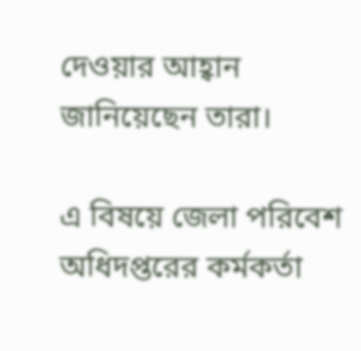দেওয়ার আহ্বান জানিয়েছেন তারা।

এ বিষয়ে জেলা পরিবেশ অধিদপ্তরের কর্মকর্তা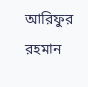আরিফুর রহমান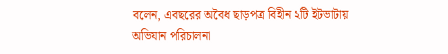বলেন, এবছরের অবৈধ ছাড়পত্র বিহীন ২টি ইটভাটায় অভিযান পরিচালনা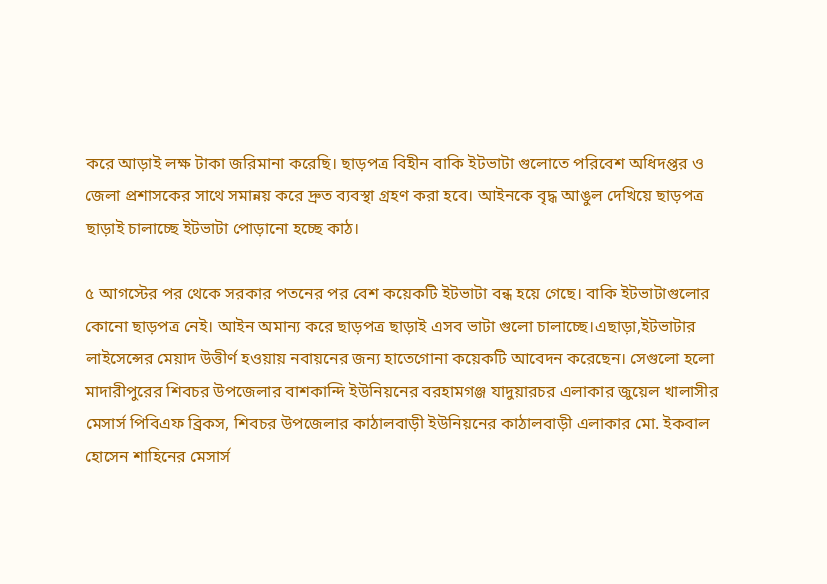করে আড়াই লক্ষ টাকা জরিমানা করেছি। ছাড়পত্র বিহীন বাকি ইটভাটা গুলোতে পরিবেশ অধিদপ্তর ও জেলা প্রশাসকের সাথে সমান্নয় করে দ্রুত ব্যবস্থা গ্রহণ করা হবে। আইনকে বৃদ্ধ আঙুল দেখিয়ে ছাড়পত্র ছাড়াই চালাচ্ছে ইটভাটা পোড়ানো হচ্ছে কাঠ।

৫ আগস্টের পর থেকে সরকার পতনের পর বেশ কয়েকটি ইটভাটা বন্ধ হয়ে গেছে। বাকি ইটভাটাগুলোর কোনো ছাড়পত্র নেই। আইন অমান্য করে ছাড়পত্র ছাড়াই এসব ভাটা গুলো চালাচ্ছে।এছাড়া,ইটভাটার লাইসেন্সের মেয়াদ উত্তীর্ণ হওয়ায় নবায়নের জন্য হাতেগোনা কয়েকটি আবেদন করেছেন। সেগুলো হলো মাদারীপুরের শিবচর উপজেলার বাশকান্দি ইউনিয়নের বরহামগঞ্জ যাদুয়ারচর এলাকার জুয়েল খালাসীর মেসার্স পিবিএফ ব্রিকস, শিবচর উপজেলার কাঠালবাড়ী ইউনিয়নের কাঠালবাড়ী এলাকার মো. ইকবাল হোসেন শাহিনের মেসার্স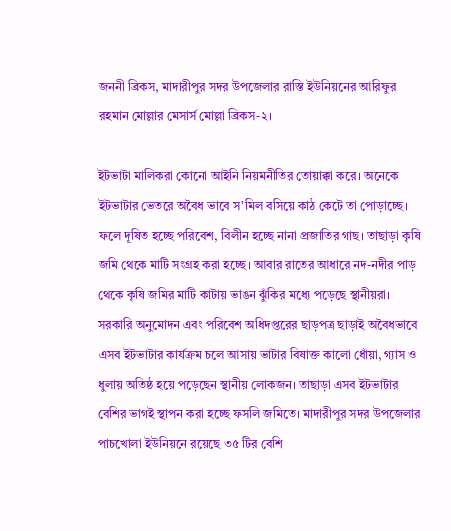জননী ব্রিকস, মাদারীপুর সদর উপজেলার রাস্তি ইউনিয়নের আরিফুর রহমান মোল্লার মেসার্স মোল্লা ব্রিকস-২।

ইটভাটা মালিকরা কোনো আইনি নিয়মনীতির তোয়াক্কা করে। অনেকে ইটভাটার ভেতরে অবৈধ ভাবে স’মিল বসিয়ে কাঠ কেটে তা পোড়াচ্ছে। ফলে দূষিত হচ্ছে পরিবেশ, বিলীন হচ্ছে নানা প্রজাতির গাছ। তাছাড়া কৃষি জমি থেকে মাটি সংগ্রহ করা হচ্ছে। আবার রাতের আধারে নদ-নদীর পাড় থেকে কৃষি জমির মাটি কাটায় ভাঙন ঝুঁকির মধ্যে পড়েছে স্থানীয়রা। সরকারি অনুমোদন এবং পরিবেশ অধিদপ্তরের ছাড়পত্র ছাড়াই অবৈধভাবে এসব ইটভাটার কার্যক্রম চলে আসায় ভাটার বিষাক্ত কালো ধোঁয়া, গ্যাস ও ধুলায় অতিষ্ঠ হয়ে পড়েছেন স্থানীয় লোকজন। তাছাড়া এসব ইটভাটার বেশির ভাগই স্থাপন করা হচ্ছে ফসলি জমিতে। মাদারীপুর সদর উপজেলার পাচখোলা ইউনিয়নে রয়েছে ৩৫ টির বেশি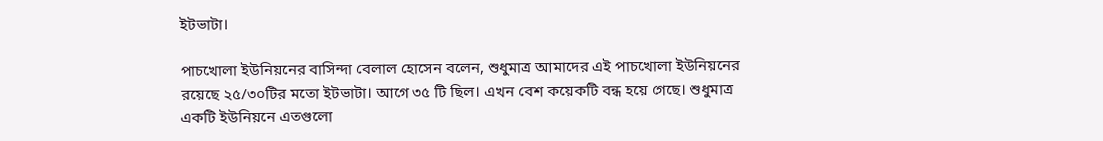ইটভাটা।

পাচখোলা ইউনিয়নের বাসিন্দা বেলাল হোসেন বলেন, শুধুমাত্র আমাদের এই পাচখোলা ইউনিয়নের রয়েছে ২৫/৩০টির মতো ইটভাটা। আগে ৩৫ টি ছিল। এখন বেশ কয়েকটি বন্ধ হয়ে গেছে। শুধুমাত্র একটি ইউনিয়নে এতগুলো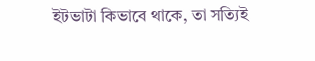ইটভাটা কিভাবে থাকে, তা সত্যিই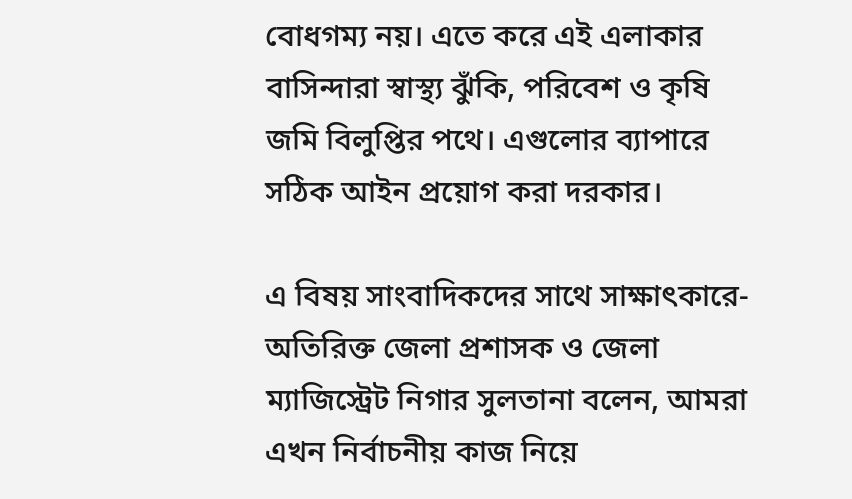বোধগম্য নয়। এতে করে এই এলাকার বাসিন্দারা স্বাস্থ্য ঝুঁকি, পরিবেশ ও কৃষি জমি বিলুপ্তির পথে। এগুলোর ব্যাপারে সঠিক আইন প্রয়োগ করা দরকার।

এ বিষয় সাংবাদিকদের সাথে সাক্ষাৎকারে- অতিরিক্ত জেলা প্রশাসক ও জেলা ম্যাজিস্ট্রেট নিগার সুলতানা বলেন, আমরা এখন নির্বাচনীয় কাজ নিয়ে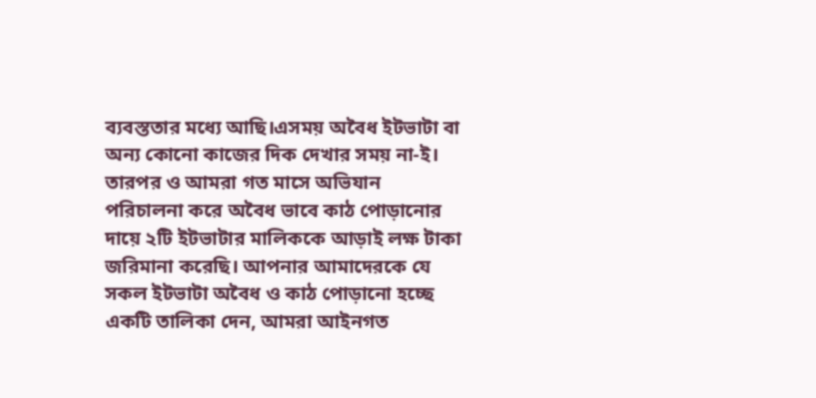ব্যবস্ততার মধ্যে আছি।এসময় অবৈধ ইটভাটা বা অন্য কোনো কাজের দিক দেখার সময় না-ই। তারপর ও আমরা গত মাসে অভিযান পরিচালনা করে অবৈধ ভাবে কাঠ পোড়ানোর দায়ে ২টি ইটভাটার মালিককে আড়াই লক্ষ টাকা জরিমানা করেছি। আপনার আমাদেরকে যে সকল ইটভাটা অবৈধ ও কাঠ পোড়ানো হচ্ছে একটি তালিকা দেন, আমরা আইনগত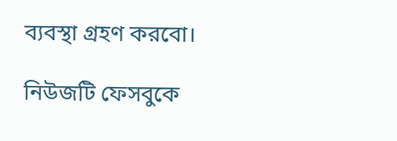ব্যবস্থা গ্রহণ করবো।

নিউজটি ফেসবুকে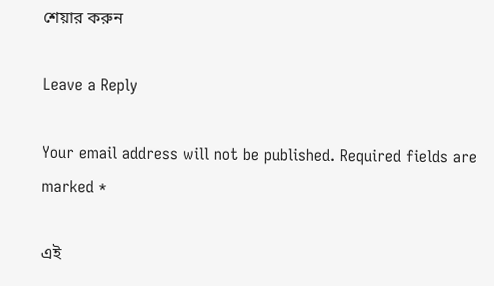শেয়ার করুন

Leave a Reply

Your email address will not be published. Required fields are marked *

এই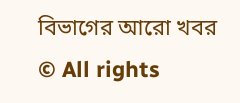বিভাগের আরো খবর
© All rights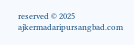reserved © 2025 ajkermadaripursangbad.com